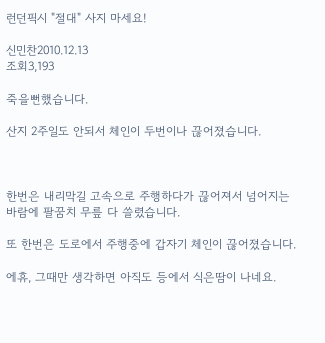런던픽시 "절대" 사지 마세요!

신민찬2010.12.13
조회3,193

죽을뻔했습니다.

산지 2주일도 안되서 체인이 두번이나 끊어졌습니다.



한번은 내리막길 고속으로 주행하다가 끊어져서 넘어지는 바람에 팔꿈치 무릎 다 쓸렸습니다.

또 한번은 도로에서 주행중에 갑자기 체인이 끊어졌습니다.

에휴, 그때만 생각하면 아직도 등에서 식은땀이 나네요.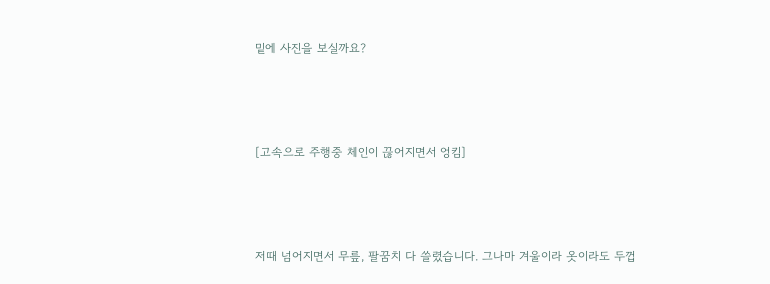밑에 사진을 보실까요?





[고속으로 주행중 체인이 끊어지면서 엉킴]





저때 넘어지면서 무릎, 팔꿈치 다 쓸렸습니다. 그나마 겨울이라 옷이라도 두껍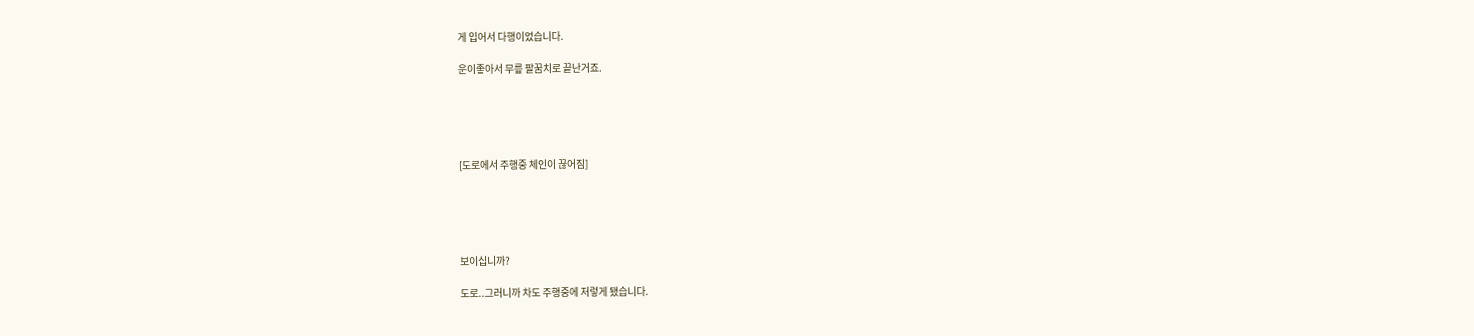게 입어서 다행이었습니다.

운이좋아서 무릎 팔꿈치로 끝난거죠.





[도로에서 주행중 체인이 끊어짐]





보이십니까?

도로..그러니까 차도 주행중에 저렇게 됐습니다.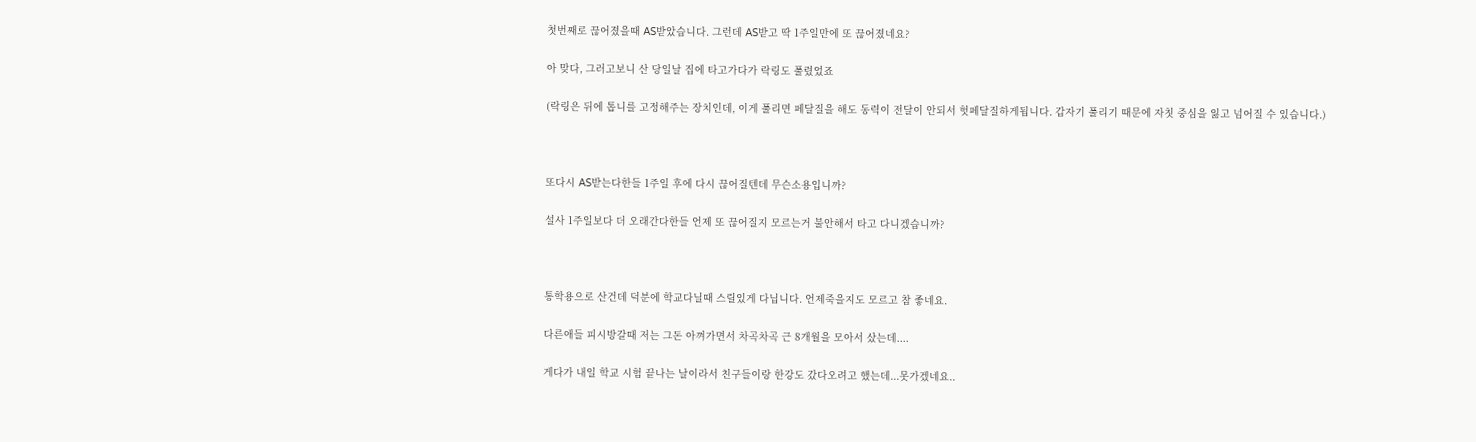첫번째로 끊어졌을때 AS받았습니다. 그런데 AS받고 딱 1주일만에 또 끊어졌네요?

아 맞다, 그러고보니 산 당일날 집에 타고가다가 락링도 풀렸었죠

(락링은 뒤에 톱니를 고정해주는 장치인데, 이게 풀리면 페달질을 해도 동력이 전달이 안되서 헛페달질하게됩니다. 갑자기 풀리기 때문에 자칫 중심을 잃고 넘어질 수 있습니다.)



또다시 AS받는다한들 1주일 후에 다시 끊어질텐데 무슨소용입니까?

설사 1주일보다 더 오래간다한들 언제 또 끊어질지 모르는거 불안해서 타고 다니겠습니까?



통학용으로 산건데 덕분에 학교다닐때 스릴있게 다닙니다. 언제죽을지도 모르고 참 좋네요.

다른애들 피시방갈때 저는 그돈 아껴가면서 차곡차곡 근 8개월을 모아서 샀는데....

게다가 내일 학교 시험 끝나는 날이라서 친구들이랑 한강도 갔다오려고 했는데...못가겠네요..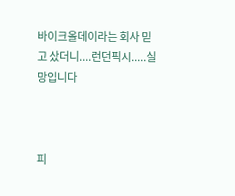바이크올데이라는 회사 믿고 샀더니....런던픽시.....실망입니다



피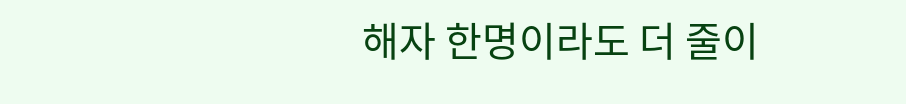해자 한명이라도 더 줄이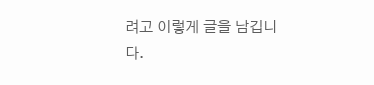려고 이렇게 글을 남깁니다.